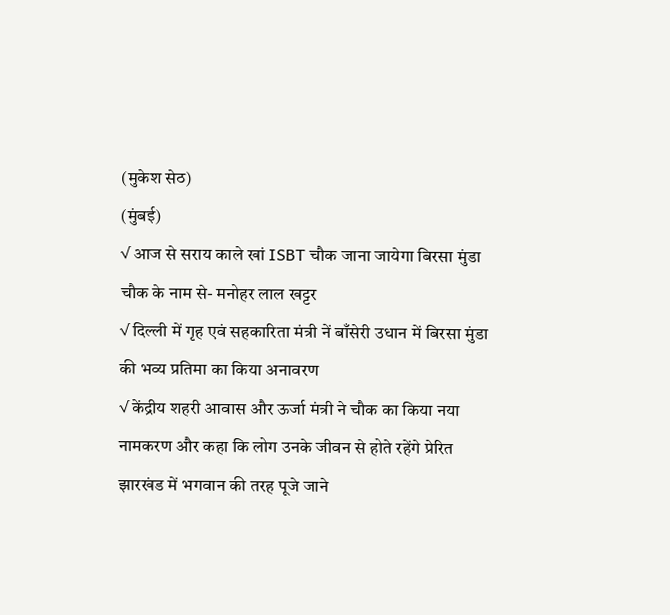(मुकेश सेठ)
(मुंबई)
√ आज से सराय काले खां ISBT चौक जाना जायेगा बिरसा मुंडा चौक के नाम से- मनोहर लाल खट्टर
√ दिल्ली में गृह एवं सहकारिता मंत्री नें बाँसेरी उधान में बिरसा मुंडा की भव्य प्रतिमा का किया अनावरण
√ केंद्रीय शहरी आवास और ऊर्जा मंत्री ने चौक का किया नया नामकरण और कहा कि लोग उनके जीवन से होते रहेंगे प्रेरित
झारखंड में भगवान की तरह पूजे जाने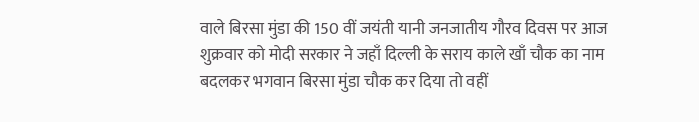वाले बिरसा मुंडा की 150 वीं जयंती यानी जनजातीय गौरव दिवस पर आज शुक्रवार को मोदी सरकार ने जहाँ दिल्ली के सराय काले खाँ चौक का नाम बदलकर भगवान बिरसा मुंडा चौक कर दिया तो वहीं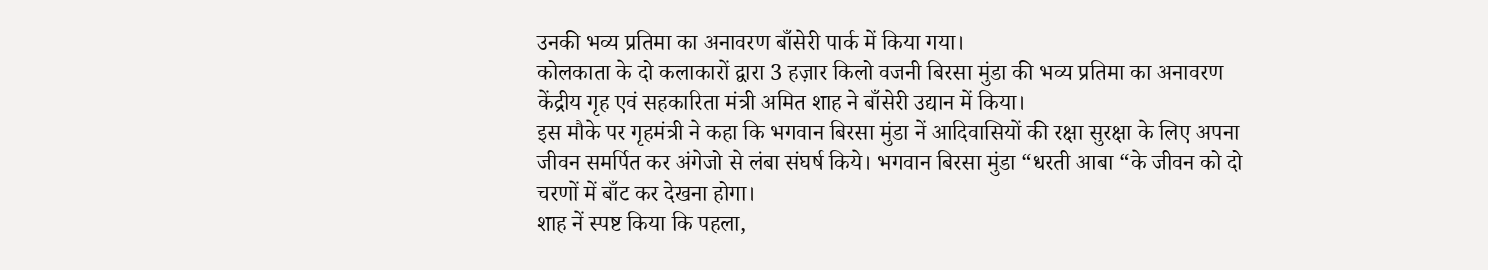उनकी भव्य प्रतिमा का अनावरण बाँसेरी पार्क में किया गया।
कोलकाता के दो कलाकारों द्वारा 3 हज़ार किलो वजनी बिरसा मुंडा की भव्य प्रतिमा का अनावरण केंद्रीय गृह एवं सहकारिता मंत्री अमित शाह ने बाँसेरी उद्यान में किया।
इस मौके पर गृहमंत्री ने कहा कि भगवान बिरसा मुंडा नें आदिवासियों की रक्षा सुरक्षा के लिए अपना जीवन समर्पित कर अंगेजो से लंबा संघर्ष किये। भगवान बिरसा मुंडा “धरती आबा “के जीवन को दो चरणों में बाँट कर देखना होगा।
शाह नें स्पष्ट किया कि पहला,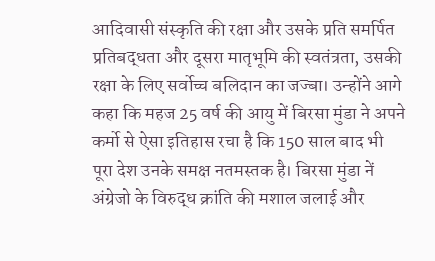आदिवासी संस्कृति की रक्षा और उसके प्रति समर्पित प्रतिबद्धता और दूसरा मातृभूमि की स्वतंत्रता, उसकी रक्षा के लिए सर्वोच्च बलिदान का जज्बा। उन्होंने आगे कहा कि महज 25 वर्ष की आयु में बिरसा मुंडा ने अपने कर्मो से ऐसा इतिहास रचा है कि 150 साल बाद भी पूरा देश उनके समक्ष नतमस्तक है। बिरसा मुंडा नें अंग्रेजो के विरुद्ध क्रांति की मशाल जलाई और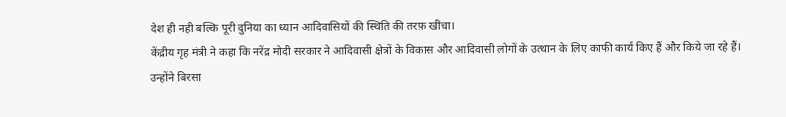देश ही नही बल्कि पूरी दुनिया का ध्यान आदिवासियों की स्थिति की तरफ़ खींचा।
केंद्रीय गृह मंत्री ने कहा कि नरेंद्र मोदी सरकार ने आदिवासी क्षेत्रों के विकास और आदिवासी लोगों के उत्थान के लिए काफी कार्य किए हैं और किये जा रहे हैं।
उन्होंने बिरसा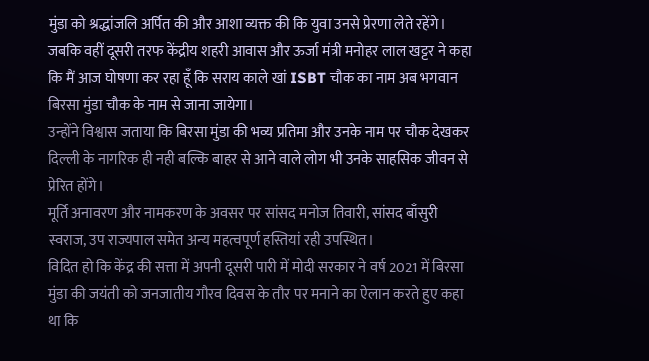मुंडा को श्रद्धांजलि अर्पित की और आशा व्यक्त की कि युवा उनसे प्रेरणा लेते रहेंगे।
जबकि वहीं दूसरी तरफ केंद्रीय शहरी आवास और ऊर्जा मंत्री मनोहर लाल खट्टर ने कहा कि मैं आज घोषणा कर रहा हूँ कि सराय काले खां ISBT चौक का नाम अब भगवान बिरसा मुंडा चौक के नाम से जाना जायेगा।
उन्होंने विश्वास जताया कि बिरसा मुंडा की भव्य प्रतिमा और उनके नाम पर चौक देखकर दिल्ली के नागरिक ही नही बल्कि बाहर से आने वाले लोग भी उनके साहसिक जीवन से प्रेरित होंगे।
मूर्ति अनावरण और नामकरण के अवसर पर सांसद मनोज तिवारी, सांसद बाँसुरी स्वराज, उप राज्यपाल समेत अन्य महत्वपूर्ण हस्तियां रही उपस्थित।
विदित हो कि केंद्र की सत्ता में अपनी दूसरी पारी में मोदी सरकार ने वर्ष 2021 में बिरसा मुंडा की जयंती को जनजातीय गौरव दिवस के तौर पर मनाने का ऐलान करते हुए कहा था कि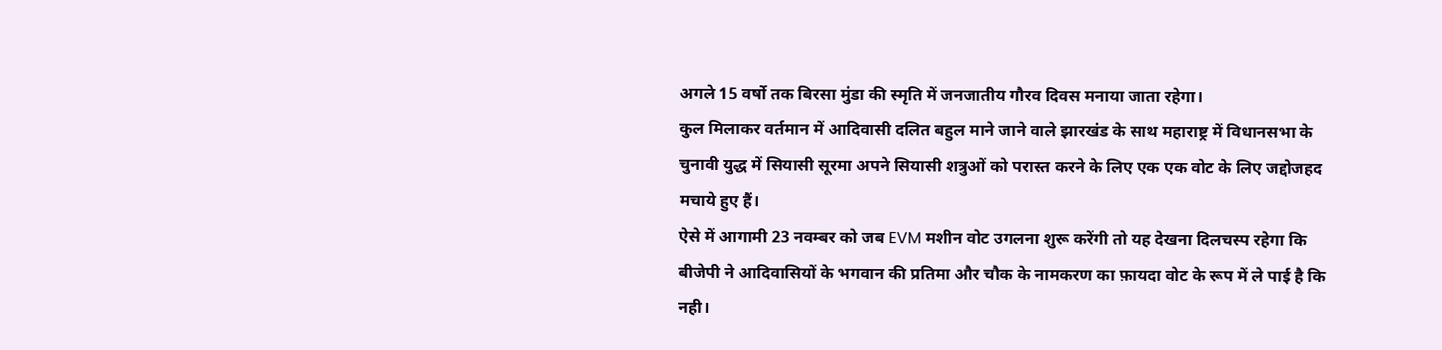अगले 15 वर्षो तक बिरसा मुंडा की स्मृति में जनजातीय गौरव दिवस मनाया जाता रहेगा।
कुल मिलाकर वर्तमान में आदिवासी दलित बहुल माने जाने वाले झारखंड के साथ महाराष्ट्र में विधानसभा के चुनावी युद्ध में सियासी सूरमा अपने सियासी शत्रुओं को परास्त करने के लिए एक एक वोट के लिए जद्दोजहद मचाये हुए हैं।
ऐसे में आगामी 23 नवम्बर को जब EVM मशीन वोट उगलना शुरू करेंगी तो यह देखना दिलचस्प रहेगा कि बीजेपी ने आदिवासियों के भगवान की प्रतिमा और चौक के नामकरण का फ़ायदा वोट के रूप में ले पाई है कि नही।